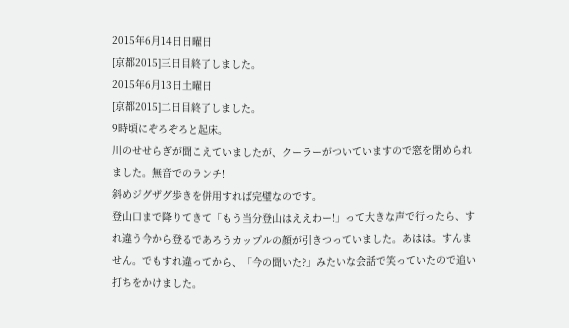2015年6月14日日曜日
[京都2015]三日目終了しました。
2015年6月13日土曜日
[京都2015]二日目終了しました。
9時頃にぞろぞろと起床。
川のせせらぎが聞こえていましたが、クーラーがついていますので窓を閉められました。無音でのランチ!
斜めジグザグ歩きを併用すれば完璧なのです。
登山口まで降りてきて「もう当分登山はええわー!」って大きな声で行ったら、すれ違う今から登るであろうカップルの顔が引きつっていました。あはは。すんません。でもすれ違ってから、「今の聞いた?」みたいな会話で笑っていたので追い打ちをかけました。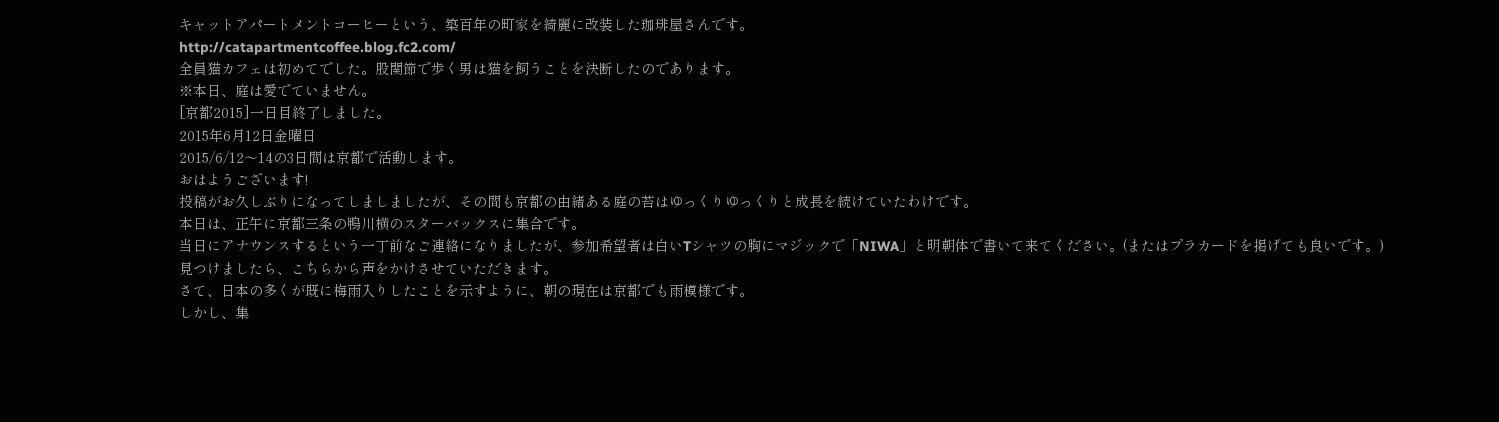キャットアパートメントコーヒーという、築百年の町家を綺麗に改装した珈琲屋さんです。
http://catapartmentcoffee.blog.fc2.com/
全員猫カフェは初めてでした。股関節で歩く男は猫を飼うことを決断したのであります。
※本日、庭は愛でていません。
[京都2015]一日目終了しました。
2015年6月12日金曜日
2015/6/12〜14の3日間は京都で活動します。
おはようございます!
投稿がお久しぶりになってしましましたが、その間も京都の由緒ある庭の苔はゆっくりゆっくりと成長を続けていたわけです。
本日は、正午に京都三条の鴨川横のスターバックスに集合です。
当日にアナウンスするという一丁前なご連絡になりましたが、参加希望者は白いTシャツの胸にマジックで「NIWA」と明朝体で書いて来てください。(またはプラカードを掲げても良いです。)
見つけましたら、こちらから声をかけさせていただきます。
さて、日本の多くが既に梅雨入りしたことを示すように、朝の現在は京都でも雨模様です。
しかし、集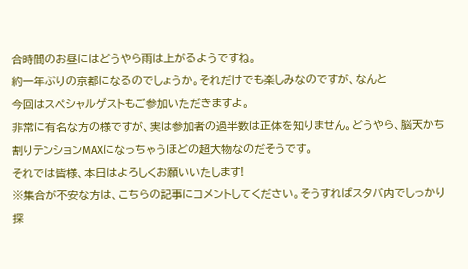合時間のお昼にはどうやら雨は上がるようですね。
約一年ぶりの京都になるのでしょうか。それだけでも楽しみなのですが、なんと
今回はスペシャルゲストもご参加いただきますよ。
非常に有名な方の様ですが、実は参加者の過半数は正体を知りません。どうやら、脳天かち割りテンションMAXになっちゃうほどの超大物なのだそうです。
それでは皆様、本日はよろしくお願いいたします!
※集合が不安な方は、こちらの記事にコメントしてください。そうすればスタバ内でしっかり探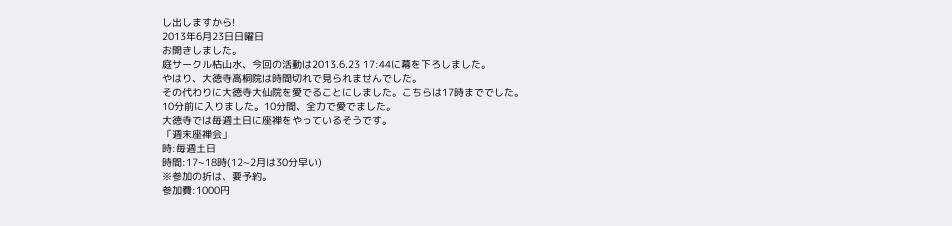し出しますから!
2013年6月23日日曜日
お開きしました。
庭サークル枯山水、今回の活動は2013.6.23 17:44に幕を下ろしました。
やはり、大徳寺高桐院は時間切れで見られませんでした。
その代わりに大徳寺大仙院を愛でることにしました。こちらは17時まででした。
10分前に入りました。10分間、全力で愛でました。
大徳寺では毎週土日に座禅をやっているそうです。
「週末座禅会」
時:毎週土日
時間:17~18時(12~2月は30分早い)
※参加の折は、要予約。
参加費:1000円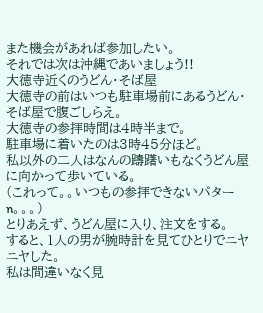また機会があれば参加したい。
それでは次は沖縄であいましょう!!
大徳寺近くのうどん・そば屋
大徳寺の前はいつも駐車場前にあるうどん・そば屋で腹ごしらえ。
大徳寺の参拝時間は4時半まで。
駐車場に着いたのは3時45分ほど。
私以外の二人はなんの躊躇いもなくうどん屋に向かって歩いている。
(これって。。いつもの参拝できないパターn。。。)
とりあえず、うどん屋に入り、注文をする。
すると、1人の男が腕時計を見てひとりでニヤニヤした。
私は間違いなく見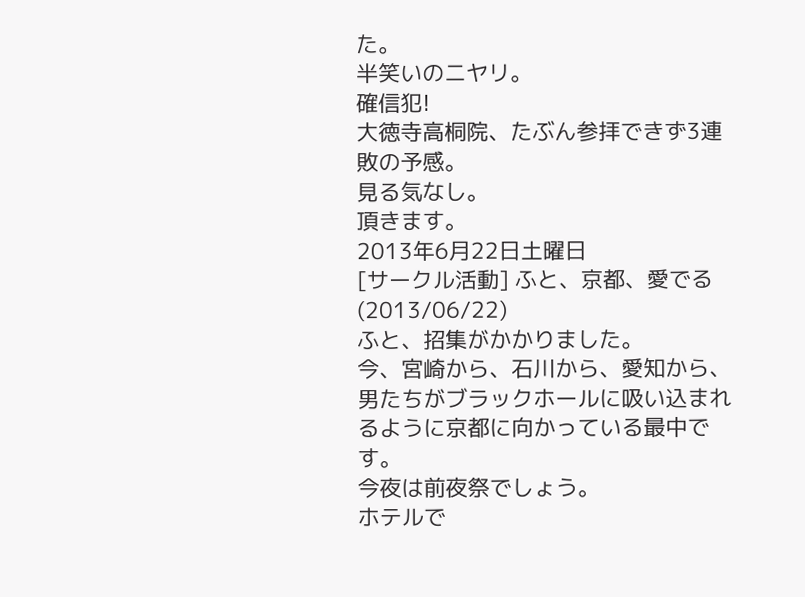た。
半笑いのニヤリ。
確信犯!
大徳寺高桐院、たぶん参拝できず3連敗の予感。
見る気なし。
頂きます。
2013年6月22日土曜日
[サークル活動] ふと、京都、愛でる(2013/06/22)
ふと、招集がかかりました。
今、宮崎から、石川から、愛知から、男たちがブラックホールに吸い込まれるように京都に向かっている最中です。
今夜は前夜祭でしょう。
ホテルで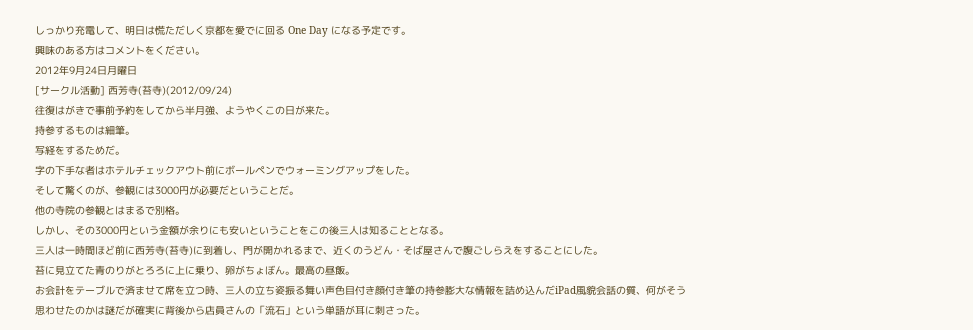しっかり充電して、明日は慌ただしく京都を愛でに回る One Day になる予定です。
興味のある方はコメントをください。
2012年9月24日月曜日
[サークル活動] 西芳寺(苔寺)(2012/09/24)
往復はがきで事前予約をしてから半月強、ようやくこの日が来た。
持参するものは細筆。
写経をするためだ。
字の下手な者はホテルチェックアウト前にボールペンでウォーミングアップをした。
そして驚くのが、参観には3000円が必要だということだ。
他の寺院の参観とはまるで別格。
しかし、その3000円という金額が余りにも安いということをこの後三人は知ることとなる。
三人は一時間ほど前に西芳寺(苔寺)に到着し、門が開かれるまで、近くのうどん・そば屋さんで腹ごしらえをすることにした。
苔に見立てた青のりがとろろに上に乗り、卵がちょぼん。最高の昼飯。
お会計をテーブルで済ませて席を立つ時、三人の立ち姿振る舞い声色目付き顔付き筆の持参膨大な情報を詰め込んだiPad風貌会話の質、何がそう思わせたのかは謎だが確実に背後から店員さんの「流石」という単語が耳に刺さった。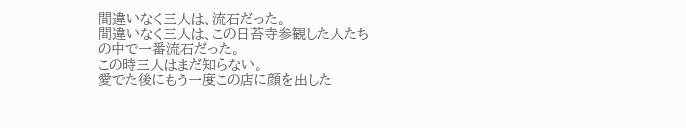間違いなく三人は、流石だった。
間違いなく三人は、この日苔寺参観した人たちの中で一番流石だった。
この時三人はまだ知らない。
愛でた後にもう一度この店に顔を出した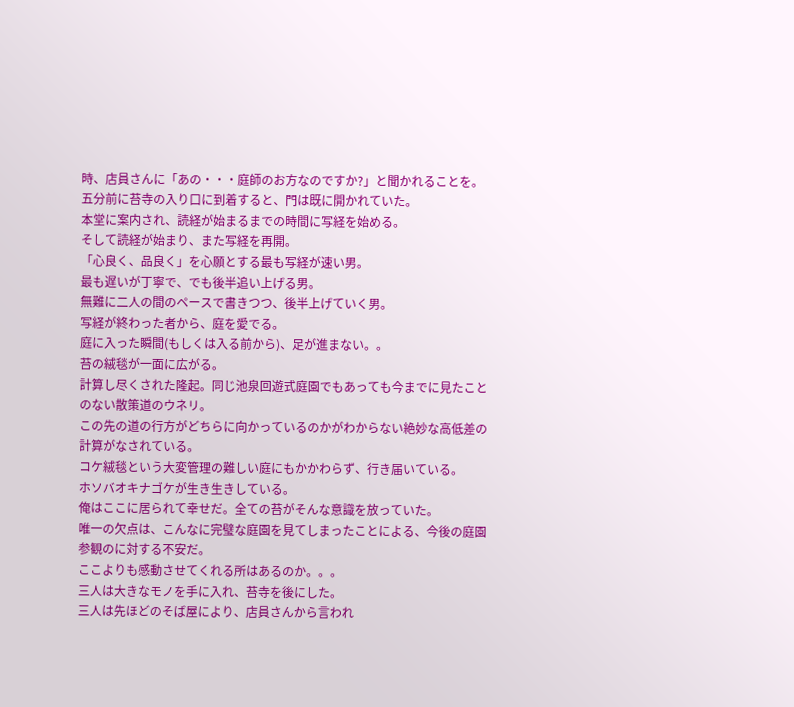時、店員さんに「あの・・・庭師のお方なのですか?」と聞かれることを。
五分前に苔寺の入り口に到着すると、門は既に開かれていた。
本堂に案内され、読経が始まるまでの時間に写経を始める。
そして読経が始まり、また写経を再開。
「心良く、品良く」を心願とする最も写経が速い男。
最も遅いが丁寧で、でも後半追い上げる男。
無難に二人の間のペースで書きつつ、後半上げていく男。
写経が終わった者から、庭を愛でる。
庭に入った瞬間(もしくは入る前から)、足が進まない。。
苔の絨毯が一面に広がる。
計算し尽くされた隆起。同じ池泉回遊式庭園でもあっても今までに見たことのない散策道のウネリ。
この先の道の行方がどちらに向かっているのかがわからない絶妙な高低差の計算がなされている。
コケ絨毯という大変管理の難しい庭にもかかわらず、行き届いている。
ホソバオキナゴケが生き生きしている。
俺はここに居られて幸せだ。全ての苔がそんな意識を放っていた。
唯一の欠点は、こんなに完璧な庭園を見てしまったことによる、今後の庭園参観のに対する不安だ。
ここよりも感動させてくれる所はあるのか。。。
三人は大きなモノを手に入れ、苔寺を後にした。
三人は先ほどのそば屋により、店員さんから言われ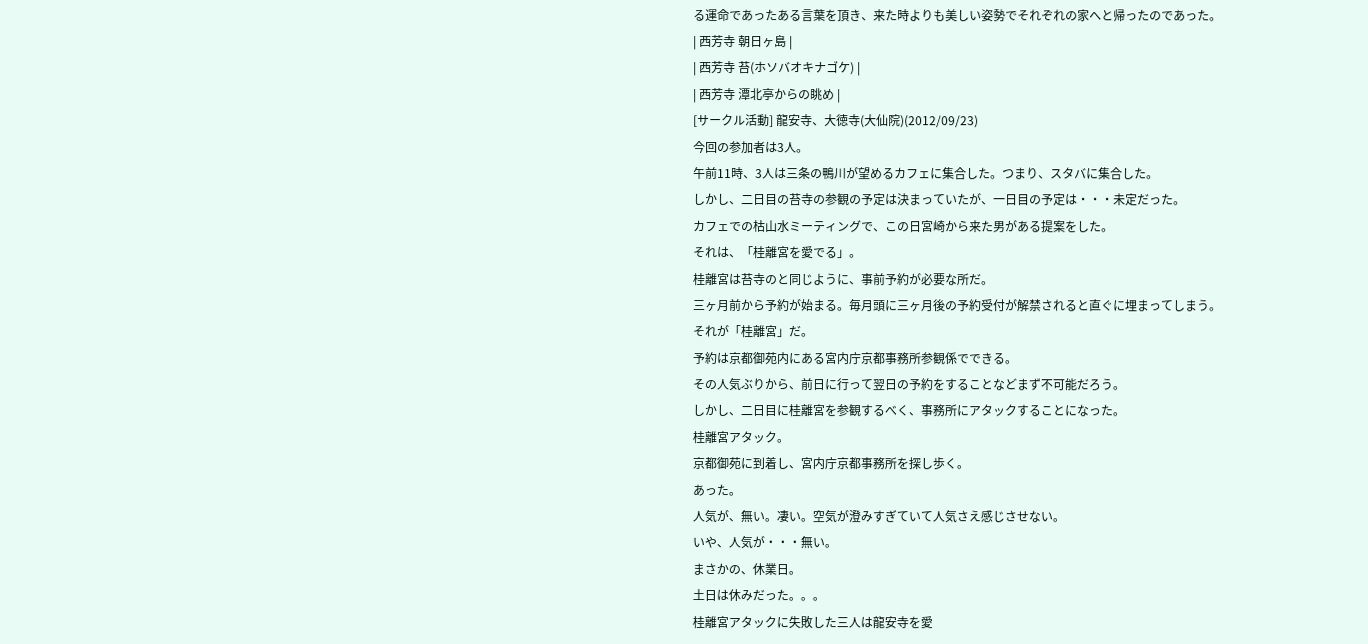る運命であったある言葉を頂き、来た時よりも美しい姿勢でそれぞれの家へと帰ったのであった。
| 西芳寺 朝日ヶ島 |
| 西芳寺 苔(ホソバオキナゴケ) |
| 西芳寺 潭北亭からの眺め |
[サークル活動] 龍安寺、大徳寺(大仙院)(2012/09/23)
今回の参加者は3人。
午前11時、3人は三条の鴨川が望めるカフェに集合した。つまり、スタバに集合した。
しかし、二日目の苔寺の参観の予定は決まっていたが、一日目の予定は・・・未定だった。
カフェでの枯山水ミーティングで、この日宮崎から来た男がある提案をした。
それは、「桂離宮を愛でる」。
桂離宮は苔寺のと同じように、事前予約が必要な所だ。
三ヶ月前から予約が始まる。毎月頭に三ヶ月後の予約受付が解禁されると直ぐに埋まってしまう。
それが「桂離宮」だ。
予約は京都御苑内にある宮内庁京都事務所参観係でできる。
その人気ぶりから、前日に行って翌日の予約をすることなどまず不可能だろう。
しかし、二日目に桂離宮を参観するべく、事務所にアタックすることになった。
桂離宮アタック。
京都御苑に到着し、宮内庁京都事務所を探し歩く。
あった。
人気が、無い。凄い。空気が澄みすぎていて人気さえ感じさせない。
いや、人気が・・・無い。
まさかの、休業日。
土日は休みだった。。。
桂離宮アタックに失敗した三人は龍安寺を愛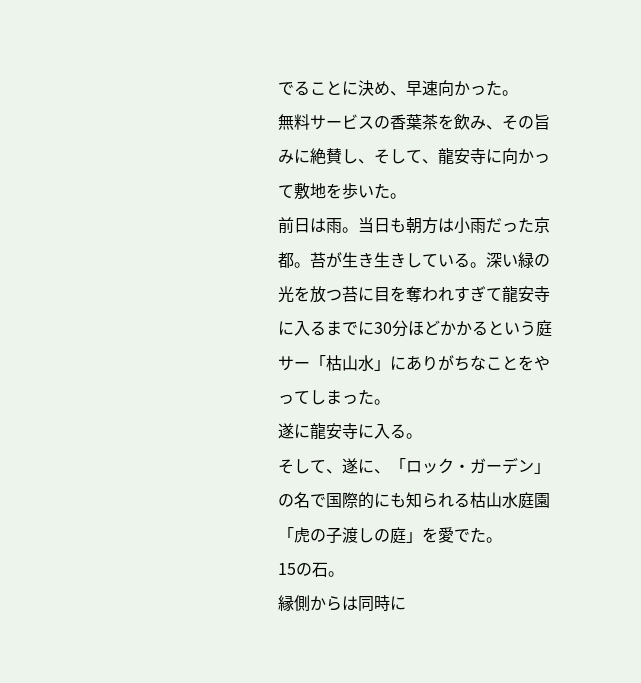でることに決め、早速向かった。
無料サービスの香葉茶を飲み、その旨みに絶賛し、そして、龍安寺に向かって敷地を歩いた。
前日は雨。当日も朝方は小雨だった京都。苔が生き生きしている。深い緑の光を放つ苔に目を奪われすぎて龍安寺に入るまでに30分ほどかかるという庭サー「枯山水」にありがちなことをやってしまった。
遂に龍安寺に入る。
そして、遂に、「ロック・ガーデン」の名で国際的にも知られる枯山水庭園「虎の子渡しの庭」を愛でた。
15の石。
縁側からは同時に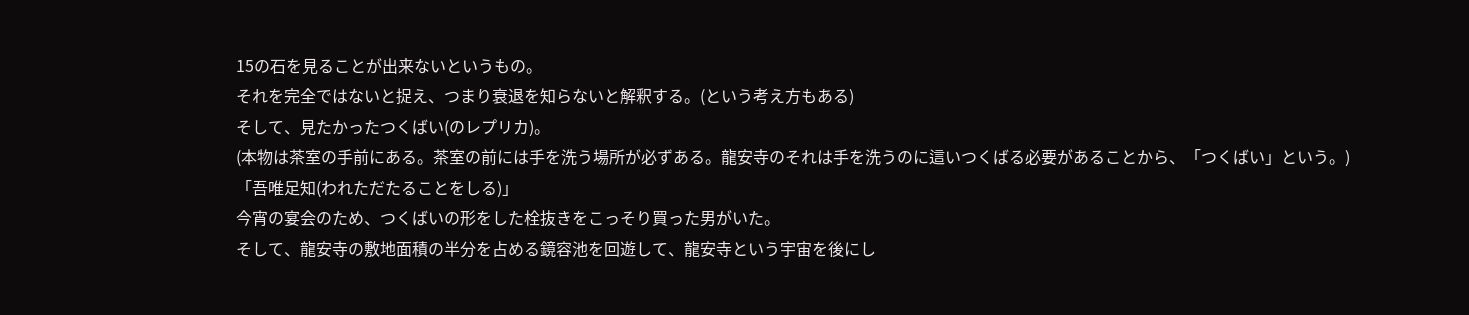15の石を見ることが出来ないというもの。
それを完全ではないと捉え、つまり衰退を知らないと解釈する。(という考え方もある)
そして、見たかったつくばい(のレプリカ)。
(本物は茶室の手前にある。茶室の前には手を洗う場所が必ずある。龍安寺のそれは手を洗うのに這いつくばる必要があることから、「つくばい」という。)
「吾唯足知(われただたることをしる)」
今宵の宴会のため、つくばいの形をした栓抜きをこっそり買った男がいた。
そして、龍安寺の敷地面積の半分を占める鏡容池を回遊して、龍安寺という宇宙を後にし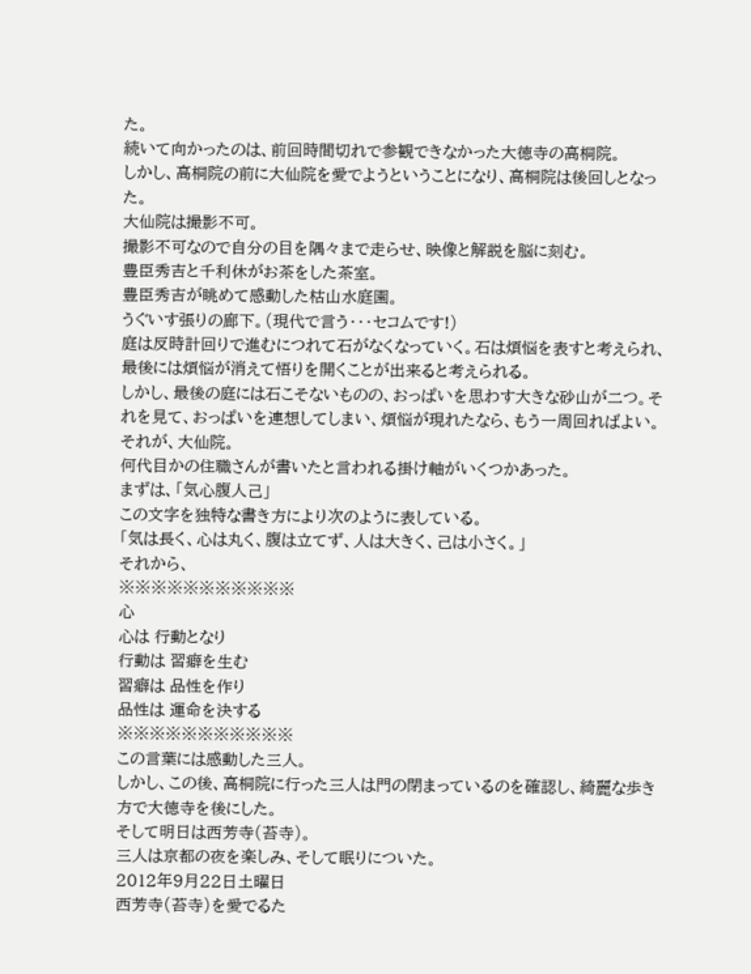た。
続いて向かったのは、前回時間切れで参観できなかった大徳寺の高桐院。
しかし、高桐院の前に大仙院を愛でようということになり、高桐院は後回しとなった。
大仙院は撮影不可。
撮影不可なので自分の目を隅々まで走らせ、映像と解説を脳に刻む。
豊臣秀吉と千利休がお茶をした茶室。
豊臣秀吉が眺めて感動した枯山水庭園。
うぐいす張りの廊下。(現代で言う・・・セコムです!)
庭は反時計回りで進むにつれて石がなくなっていく。石は煩悩を表すと考えられ、最後には煩悩が消えて悟りを開くことが出来ると考えられる。
しかし、最後の庭には石こそないものの、おっぱいを思わす大きな砂山が二つ。それを見て、おっぱいを連想してしまい、煩悩が現れたなら、もう一周回ればよい。
それが、大仙院。
何代目かの住職さんが書いたと言われる掛け軸がいくつかあった。
まずは、「気心腹人己」
この文字を独特な書き方により次のように表している。
「気は長く、心は丸く、腹は立てず、人は大きく、己は小さく。」
それから、
※※※※※※※※※※※
心
心は 行動となり
行動は 習癖を生む
習癖は 品性を作り
品性は 運命を決する
※※※※※※※※※※※
この言葉には感動した三人。
しかし、この後、高桐院に行った三人は門の閉まっているのを確認し、綺麗な歩き方で大徳寺を後にした。
そして明日は西芳寺(苔寺)。
三人は京都の夜を楽しみ、そして眠りについた。
2012年9月22日土曜日
西芳寺(苔寺)を愛でるた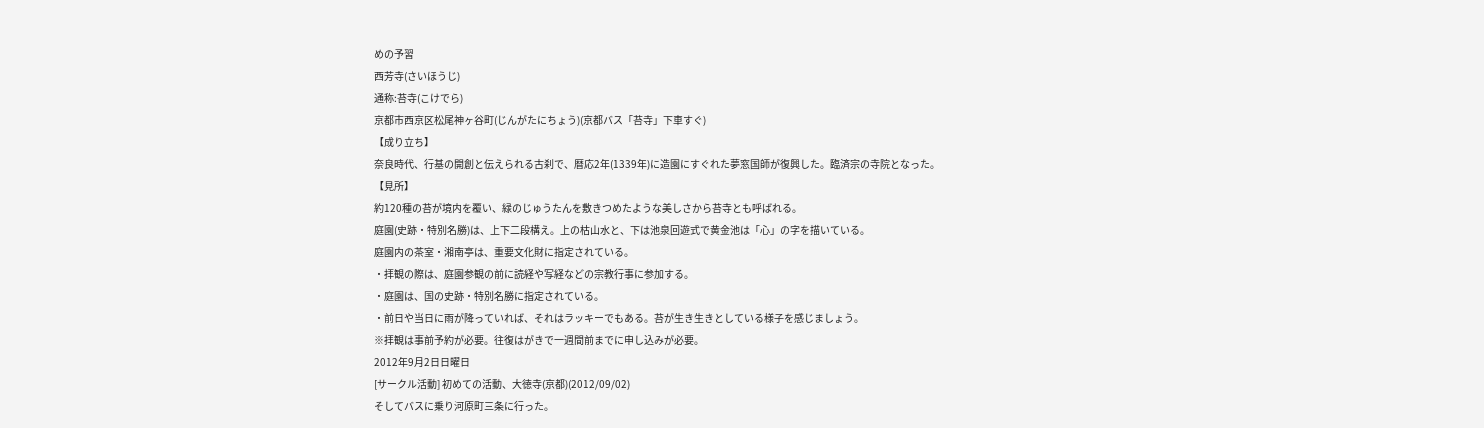めの予習
西芳寺(さいほうじ)
通称:苔寺(こけでら)
京都市西京区松尾神ヶ谷町(じんがたにちょう)(京都バス「苔寺」下車すぐ)
【成り立ち】
奈良時代、行基の開創と伝えられる古刹で、暦応2年(1339年)に造園にすぐれた夢窓国師が復興した。臨済宗の寺院となった。
【見所】
約120種の苔が境内を覆い、緑のじゅうたんを敷きつめたような美しさから苔寺とも呼ばれる。
庭園(史跡・特別名勝)は、上下二段構え。上の枯山水と、下は池泉回遊式で黄金池は「心」の字を描いている。
庭園内の茶室・湘南亭は、重要文化財に指定されている。
・拝観の際は、庭園参観の前に読経や写経などの宗教行事に参加する。
・庭園は、国の史跡・特別名勝に指定されている。
・前日や当日に雨が降っていれば、それはラッキーでもある。苔が生き生きとしている様子を感じましょう。
※拝観は事前予約が必要。往復はがきで一週間前までに申し込みが必要。
2012年9月2日日曜日
[サークル活動] 初めての活動、大徳寺(京都)(2012/09/02)
そしてバスに乗り河原町三条に行った。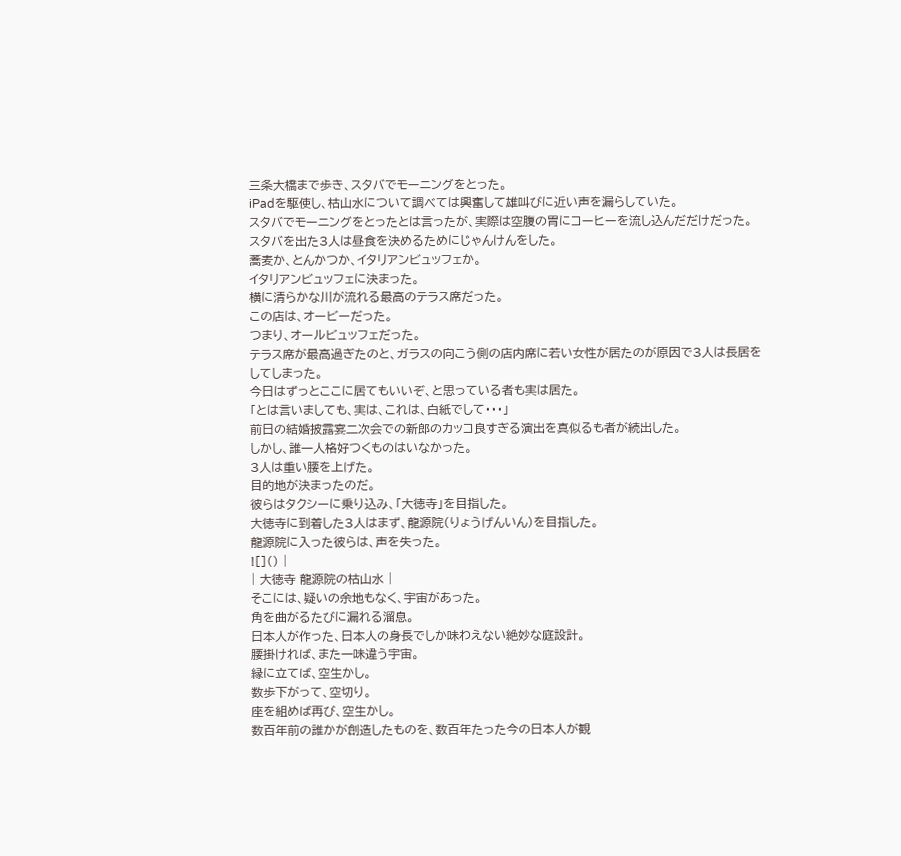三条大橋まで歩き、スタバでモーニングをとった。
iPadを駆使し、枯山水について調べては興奮して雄叫びに近い声を漏らしていた。
スタバでモーニングをとったとは言ったが、実際は空腹の胃にコーヒーを流し込んだだけだった。
スタバを出た3人は昼食を決めるためにじゃんけんをした。
蕎麦か、とんかつか、イタリアンビュッフェか。
イタリアンビュッフェに決まった。
横に清らかな川が流れる最高のテラス席だった。
この店は、オービーだった。
つまり、オールビュッフェだった。
テラス席が最高過ぎたのと、ガラスの向こう側の店内席に若い女性が居たのが原因で3人は長居をしてしまった。
今日はずっとここに居てもいいぞ、と思っている者も実は居た。
「とは言いましても、実は、これは、白紙でして・・・」
前日の結婚披露宴二次会での新郎のカッコ良すぎる演出を真似るも者が続出した。
しかし、誰一人格好つくものはいなかった。
3人は重い腰を上げた。
目的地が決まったのだ。
彼らはタクシーに乗り込み、「大徳寺」を目指した。
大徳寺に到着した3人はまず、龍源院(りょうげんいん)を目指した。
龍源院に入った彼らは、声を失った。
![]() |
| 大徳寺 龍源院の枯山水 |
そこには、疑いの余地もなく、宇宙があった。
角を曲がるたびに漏れる溜息。
日本人が作った、日本人の身長でしか味わえない絶妙な庭設計。
腰掛ければ、また一味違う宇宙。
縁に立てば、空生かし。
数歩下がって、空切り。
座を組めば再び、空生かし。
数百年前の誰かが創造したものを、数百年たった今の日本人が観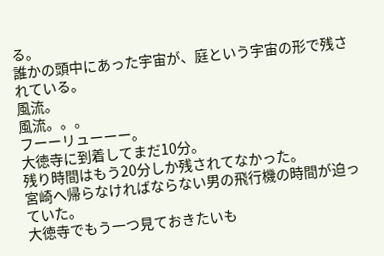る。
誰かの頭中にあった宇宙が、庭という宇宙の形で残されている。
風流。
風流。。。
フーーリューーー。
大徳寺に到着してまだ10分。
残り時間はもう20分しか残されてなかった。
宮崎へ帰らなければならない男の飛行機の時間が迫っていた。
大徳寺でもう一つ見ておきたいも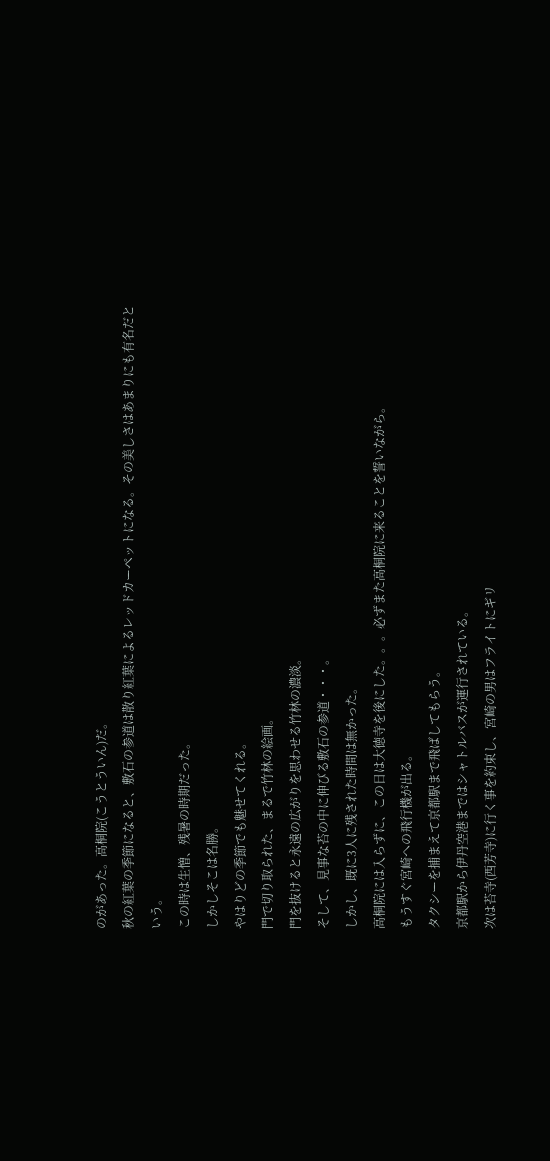のがあった。高桐院(こうとういん)だ。
秋の紅葉の季節になると、敷石の参道は散り紅葉によるレッドカーペットになる。その美しさはあまりにも有名だという。
この時は生憎、残暑の時期だった。
しかしそこは名勝。
やはりどの季節でも魅せてくれる。
門で切り取られた、まるで竹林の絵画。
門を抜けると永遠の広がりを思わせる竹林の濃淡。
そして、見事な苔の中に伸びる敷石の参道・・・。
しかし、既に3人に残された時間は無かった。
高桐院には入らずに、この日は大徳寺を後にした。。。必ずまた高桐院に来ることを誓いながら。
もうすぐ宮崎への飛行機が出る。
タクシーを捕まえて京都駅まで飛ばしてもらう。
京都駅から伊丹空港まではシャトルバスが運行されている。
次は苔寺(西芳寺)に行く事を約束し、宮崎の男はフライトにギリ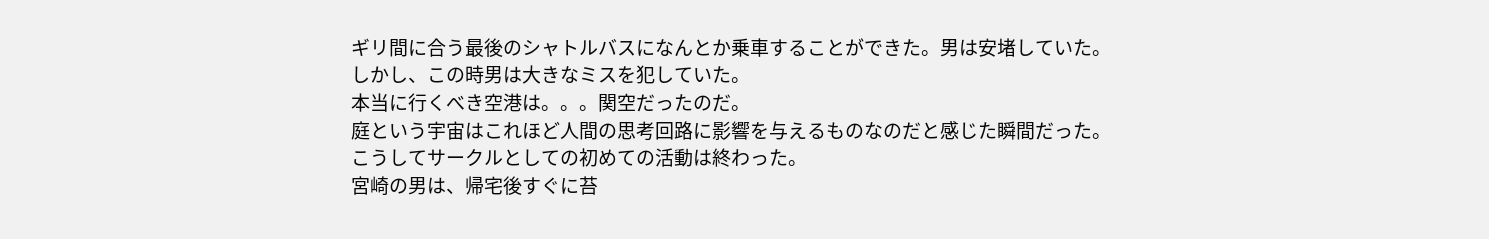ギリ間に合う最後のシャトルバスになんとか乗車することができた。男は安堵していた。
しかし、この時男は大きなミスを犯していた。
本当に行くべき空港は。。。関空だったのだ。
庭という宇宙はこれほど人間の思考回路に影響を与えるものなのだと感じた瞬間だった。
こうしてサークルとしての初めての活動は終わった。
宮崎の男は、帰宅後すぐに苔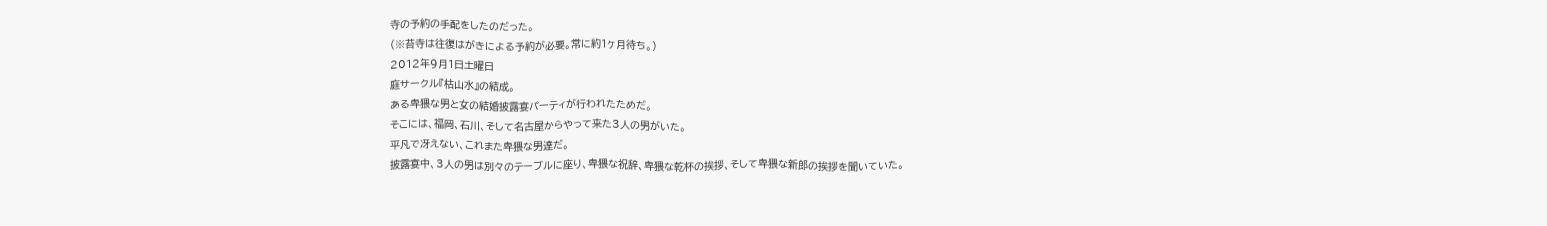寺の予約の手配をしたのだった。
(※苔寺は往復はがきによる予約が必要。常に約1ヶ月待ち。)
2012年9月1日土曜日
庭サークル『枯山水』の結成。
ある卑猥な男と女の結婚披露宴パーティが行われたためだ。
そこには、福岡、石川、そして名古屋からやって来た3人の男がいた。
平凡で冴えない、これまた卑猥な男達だ。
披露宴中、3人の男は別々のテーブルに座り、卑猥な祝辞、卑猥な乾杯の挨拶、そして卑猥な新郎の挨拶を聞いていた。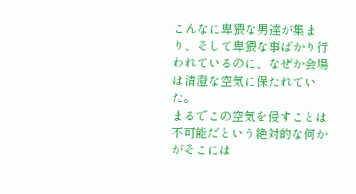こんなに卑猥な男達が集まり、そして卑猥な事ばかり行われているのに、なぜか会場は清澄な空気に保たれていた。
まるでこの空気を侵すことは不可能だという絶対的な何かがそこには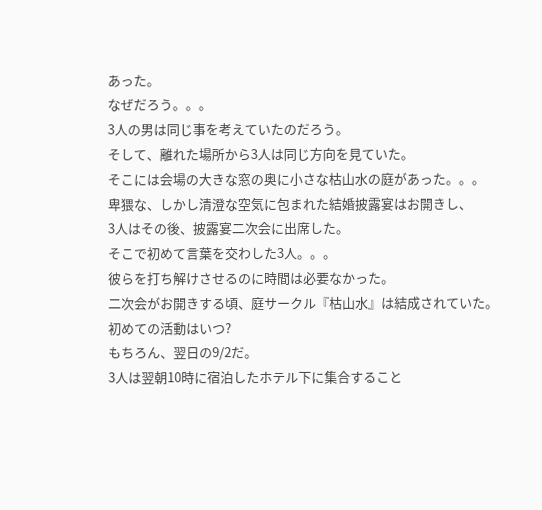あった。
なぜだろう。。。
3人の男は同じ事を考えていたのだろう。
そして、離れた場所から3人は同じ方向を見ていた。
そこには会場の大きな窓の奥に小さな枯山水の庭があった。。。
卑猥な、しかし清澄な空気に包まれた結婚披露宴はお開きし、
3人はその後、披露宴二次会に出席した。
そこで初めて言葉を交わした3人。。。
彼らを打ち解けさせるのに時間は必要なかった。
二次会がお開きする頃、庭サークル『枯山水』は結成されていた。
初めての活動はいつ?
もちろん、翌日の9/2だ。
3人は翌朝10時に宿泊したホテル下に集合すること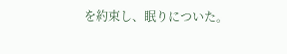を約束し、眠りについた。